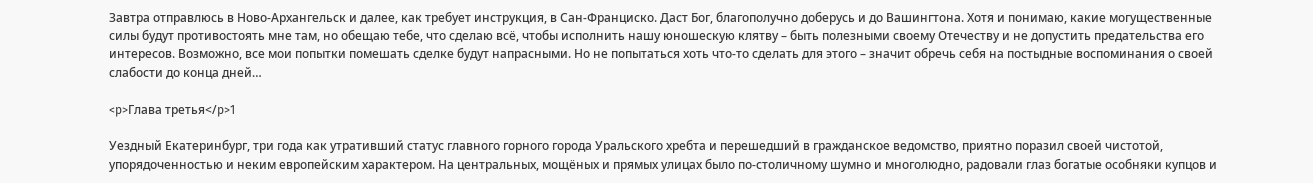Завтра отправлюсь в Ново-Архангельск и далее, как требует инструкция, в Сан-Франциско. Даст Бог, благополучно доберусь и до Вашингтона. Хотя и понимаю, какие могущественные силы будут противостоять мне там, но обещаю тебе, что сделаю всё, чтобы исполнить нашу юношескую клятву – быть полезными своему Отечеству и не допустить предательства его интересов. Возможно, все мои попытки помешать сделке будут напрасными. Но не попытаться хоть что-то сделать для этого – значит обречь себя на постыдные воспоминания о своей слабости до конца дней…

<p>Глава третья</p>1

Уездный Екатеринбург, три года как утративший статус главного горного города Уральского хребта и перешедший в гражданское ведомство, приятно поразил своей чистотой, упорядоченностью и неким европейским характером. На центральных, мощёных и прямых улицах было по-столичному шумно и многолюдно, радовали глаз богатые особняки купцов и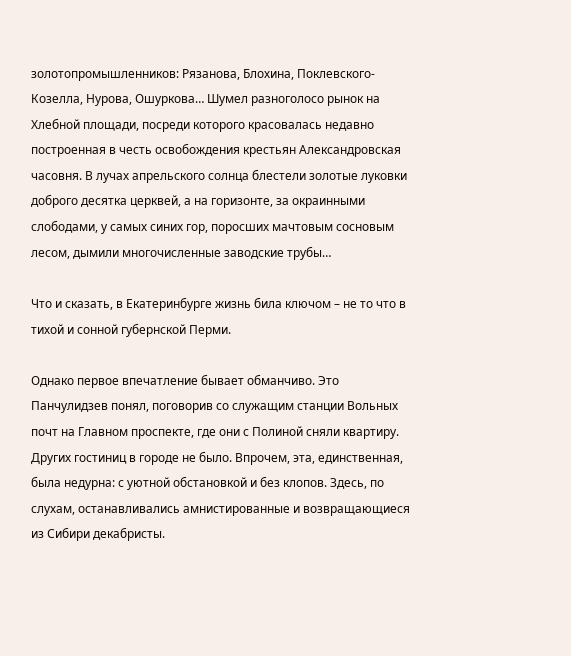золотопромышленников: Рязанова, Блохина, Поклевского-Козелла, Нурова, Ошуркова… Шумел разноголосо рынок на Хлебной площади, посреди которого красовалась недавно построенная в честь освобождения крестьян Александровская часовня. В лучах апрельского солнца блестели золотые луковки доброго десятка церквей, а на горизонте, за окраинными слободами, у самых синих гор, поросших мачтовым сосновым лесом, дымили многочисленные заводские трубы…

Что и сказать, в Екатеринбурге жизнь била ключом – не то что в тихой и сонной губернской Перми.

Однако первое впечатление бывает обманчиво. Это Панчулидзев понял, поговорив со служащим станции Вольных почт на Главном проспекте, где они с Полиной сняли квартиру. Других гостиниц в городе не было. Впрочем, эта, единственная, была недурна: с уютной обстановкой и без клопов. Здесь, по слухам, останавливались амнистированные и возвращающиеся из Сибири декабристы.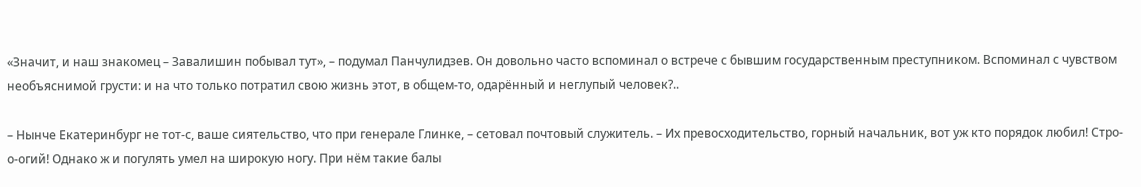«Значит, и наш знакомец – Завалишин побывал тут», – подумал Панчулидзев. Он довольно часто вспоминал о встрече с бывшим государственным преступником. Вспоминал с чувством необъяснимой грусти: и на что только потратил свою жизнь этот, в общем-то, одарённый и неглупый человек?..

– Нынче Екатеринбург не тот-с, ваше сиятельство, что при генерале Глинке, – сетовал почтовый служитель. – Их превосходительство, горный начальник, вот уж кто порядок любил! Стро-о-огий! Однако ж и погулять умел на широкую ногу. При нём такие балы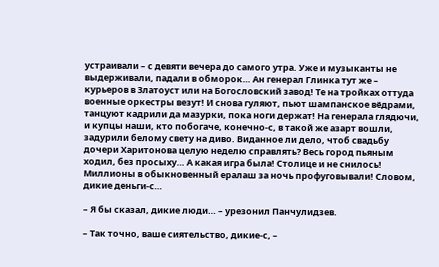устраивали – с девяти вечера до самого утра. Уже и музыканты не выдерживали, падали в обморок… Ан генерал Глинка тут же – курьеров в Златоуст или на Богословский завод! Те на тройках оттуда военные оркестры везут! И снова гуляют, пьют шампанское вёдрами, танцуют кадрили да мазурки, пока ноги держат! На генерала глядючи, и купцы наши, кто побогаче, конечно-с, в такой же азарт вошли, задурили белому свету на диво. Виданное ли дело, чтоб свадьбу дочери Харитонова целую неделю справлять? Весь город пьяным ходил, без просыху… А какая игра была! Столице и не снилось! Миллионы в обыкновенный ералаш за ночь профуговывали! Словом, дикие деньги-с…

– Я бы сказал, дикие люди… – урезонил Панчулидзев.

– Так точно, ваше сиятельство, дикие-с, –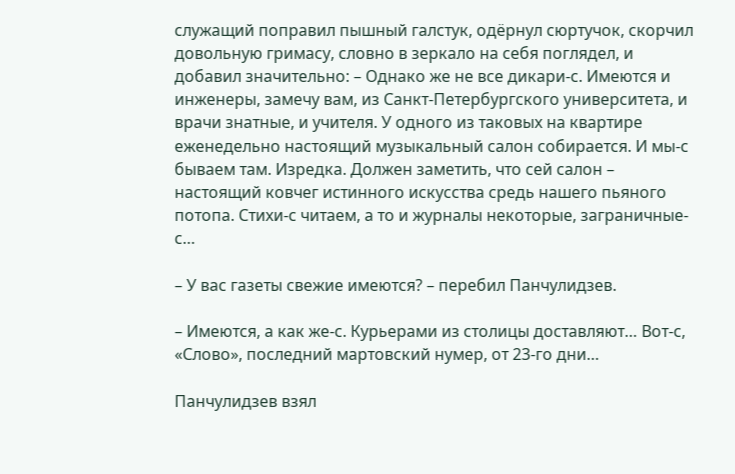служащий поправил пышный галстук, одёрнул сюртучок, скорчил довольную гримасу, словно в зеркало на себя поглядел, и добавил значительно: – Однако же не все дикари-с. Имеются и инженеры, замечу вам, из Санкт-Петербургского университета, и врачи знатные, и учителя. У одного из таковых на квартире еженедельно настоящий музыкальный салон собирается. И мы-с бываем там. Изредка. Должен заметить, что сей салон – настоящий ковчег истинного искусства средь нашего пьяного потопа. Стихи-с читаем, а то и журналы некоторые, заграничные-с…

– У вас газеты свежие имеются? – перебил Панчулидзев.

– Имеются, а как же-с. Курьерами из столицы доставляют… Вот-с, «Слово», последний мартовский нумер, от 23-го дни…

Панчулидзев взял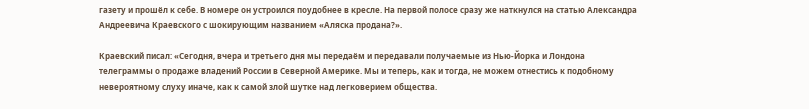газету и прошёл к себе. В номере он устроился поудобнее в кресле. На первой полосе сразу же наткнулся на статью Александра Андреевича Краевского с шокирующим названием «Аляска продана?».

Краевский писал: «Сегодня, вчера и третьего дня мы передаём и передавали получаемые из Нью-Йорка и Лондона телеграммы о продаже владений России в Северной Америке. Мы и теперь, как и тогда, не можем отнестись к подобному невероятному слуху иначе, как к самой злой шутке над легковерием общества.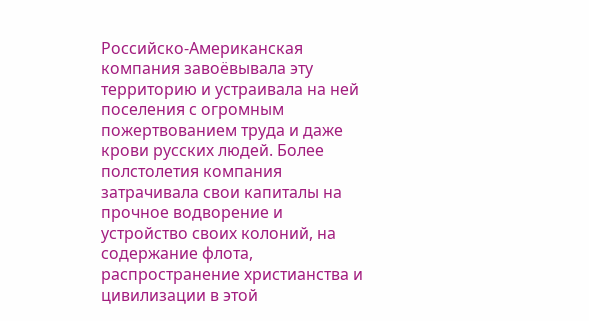Российско-Американская компания завоёвывала эту территорию и устраивала на ней поселения с огромным пожертвованием труда и даже крови русских людей. Более полстолетия компания затрачивала свои капиталы на прочное водворение и устройство своих колоний, на содержание флота, распространение христианства и цивилизации в этой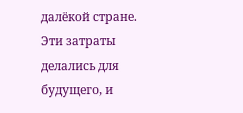далёкой стране. Эти затраты делались для будущего, и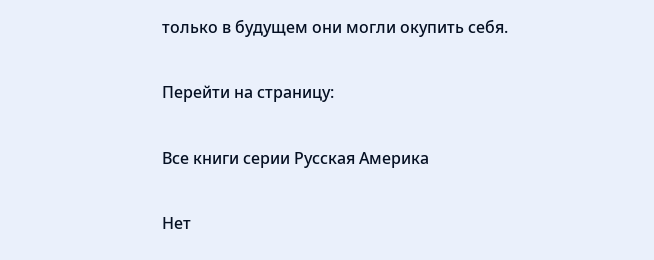только в будущем они могли окупить себя.

Перейти на страницу:

Все книги серии Русская Америка

Нет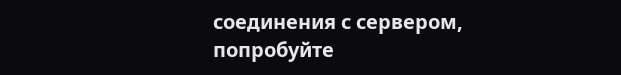соединения с сервером, попробуйте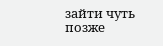зайти чуть позже